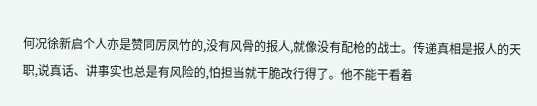何况徐新启个人亦是赞同厉凤竹的,没有风骨的报人,就像没有配枪的战士。传递真相是报人的天职,说真话、讲事实也总是有风险的,怕担当就干脆改行得了。他不能干看着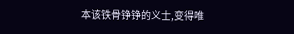本该铁骨铮铮的义士,变得唯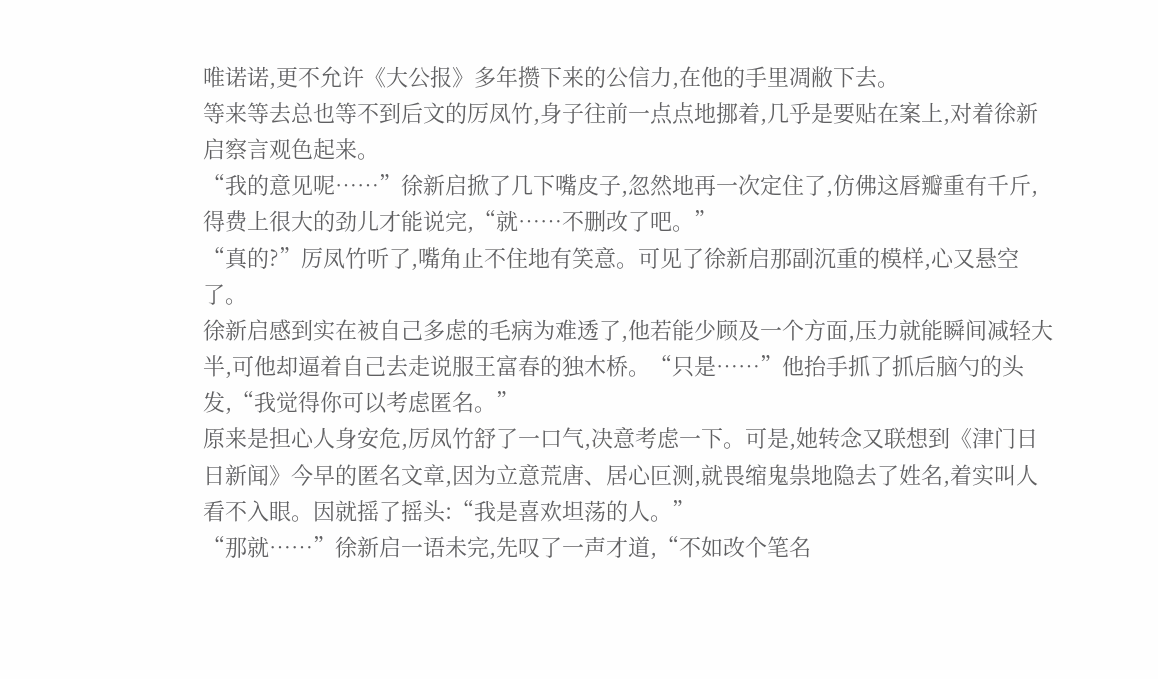唯诺诺,更不允许《大公报》多年攒下来的公信力,在他的手里凋敝下去。
等来等去总也等不到后文的厉凤竹,身子往前一点点地挪着,几乎是要贴在案上,对着徐新启察言观色起来。
“我的意见呢……”徐新启掀了几下嘴皮子,忽然地再一次定住了,仿佛这唇瓣重有千斤,得费上很大的劲儿才能说完,“就……不删改了吧。”
“真的?”厉凤竹听了,嘴角止不住地有笑意。可见了徐新启那副沉重的模样,心又悬空了。
徐新启感到实在被自己多虑的毛病为难透了,他若能少顾及一个方面,压力就能瞬间减轻大半,可他却逼着自己去走说服王富春的独木桥。“只是……”他抬手抓了抓后脑勺的头发,“我觉得你可以考虑匿名。”
原来是担心人身安危,厉凤竹舒了一口气,决意考虑一下。可是,她转念又联想到《津门日日新闻》今早的匿名文章,因为立意荒唐、居心叵测,就畏缩鬼祟地隐去了姓名,着实叫人看不入眼。因就摇了摇头:“我是喜欢坦荡的人。”
“那就……”徐新启一语未完,先叹了一声才道,“不如改个笔名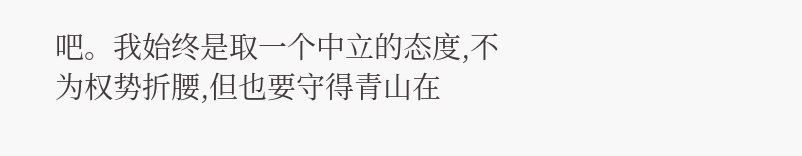吧。我始终是取一个中立的态度,不为权势折腰,但也要守得青山在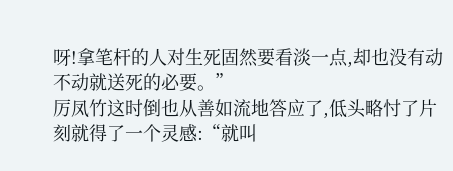呀!拿笔杆的人对生死固然要看淡一点,却也没有动不动就送死的必要。”
厉凤竹这时倒也从善如流地答应了,低头略忖了片刻就得了一个灵感:“就叫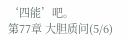‘四能’吧。
第77章 大胆质问(5/6)